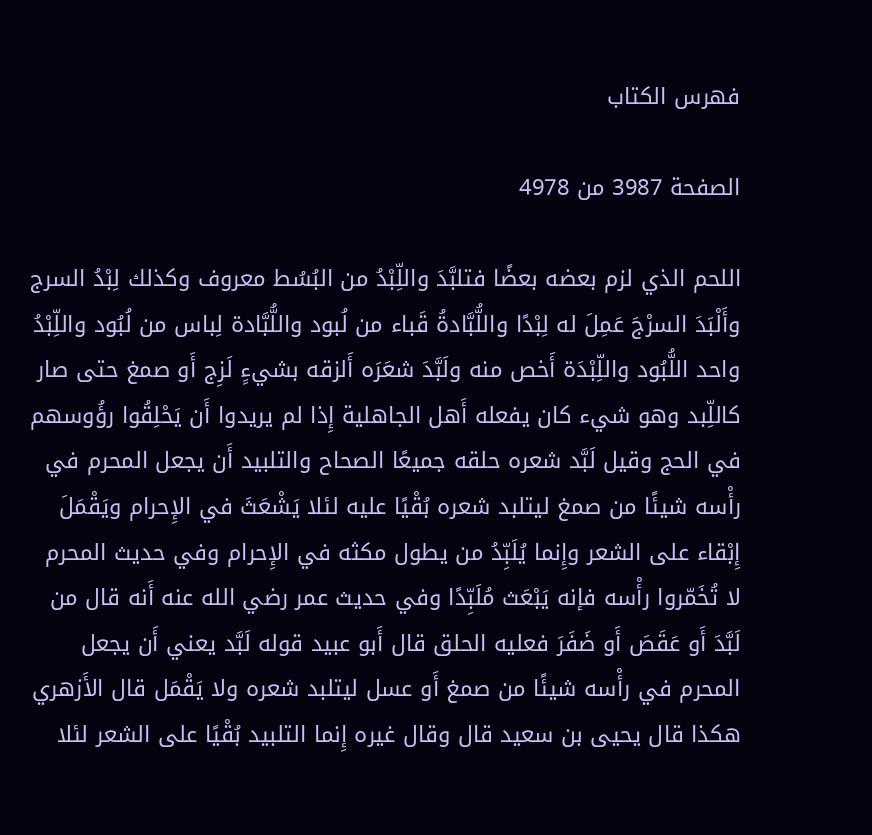فهرس الكتاب

الصفحة 3987 من 4978

اللحم الذي لزم بعضه بعضًا فتلبَّدَ واللِّبْدُ من البُسُط معروف وكذلك لِبْدُ السرج وأَلْبَدَ السرْجَ عَمِلَ له لِبْدًا واللُّبَّادةُ قَباء من لُبود واللُّبَّادة لِباس من لُبُود واللِّبْدُ واحد اللُّبُود واللِّبْدَة أَخص منه ولَبَّدَ شعَرَه أَلزقه بشيءٍ لَزِج أَو صمغ حتى صار كاللِّبد وهو شيء كان يفعله أَهل الجاهلية إِذا لم يريدوا أَن يَحْلِقُوا رؤُوسهم في الحج وقيل لَبَّد شعره حلقه جميعًا الصحاح والتلبيد أَن يجعل المحرم في رأْسه شيئًا من صمغ ليتلبد شعره بُقْيًا عليه لئلا يَشْعَثَ في الإِحرام ويَقْمَلَ إِبْقاء على الشعر وإِنما يُلَبِّدُ من يطول مكثه في الإِحرام وفي حديث المحرم لا تُخَمّروا رأْسه فإنه يَبْعَث مُلَبِّدًا وفي حديث عمر رضي الله عنه أَنه قال من لَبَّدَ أَو عَقَصَ أَو ضَفَرَ فعليه الحلق قال أَبو عبيد قوله لَبَّد يعني أَن يجعل المحرم في رأْسه شيئًا من صمغ أَو عسل ليتلبد شعره ولا يَقْمَل قال الأَزهري هكذا قال يحيى بن سعيد قال وقال غيره إِنما التلبيد بُقْيًا على الشعر لئلا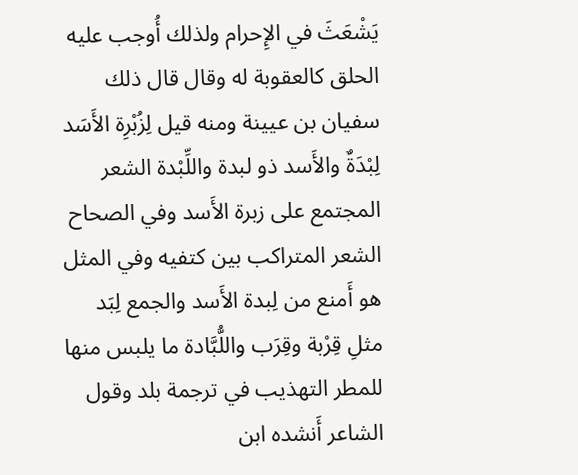يَشْعَثَ في الإِحرام ولذلك أُوجب عليه الحلق كالعقوبة له وقال قال ذلك سفيان بن عيينة ومنه قيل لِزُبْرِة الأَسَد لِبْدَةٌ والأَسد ذو لبدة واللِّبْدة الشعر المجتمع على زبرة الأَسد وفي الصحاح الشعر المتراكب بين كتفيه وفي المثل هو أَمنع من لِبدة الأَسد والجمع لِبَد مثلِ قِرْبة وقِرَب واللُّبَّادة ما يلبس منها للمطر التهذيب في ترجمة بلد وقول الشاعر أَنشده ابن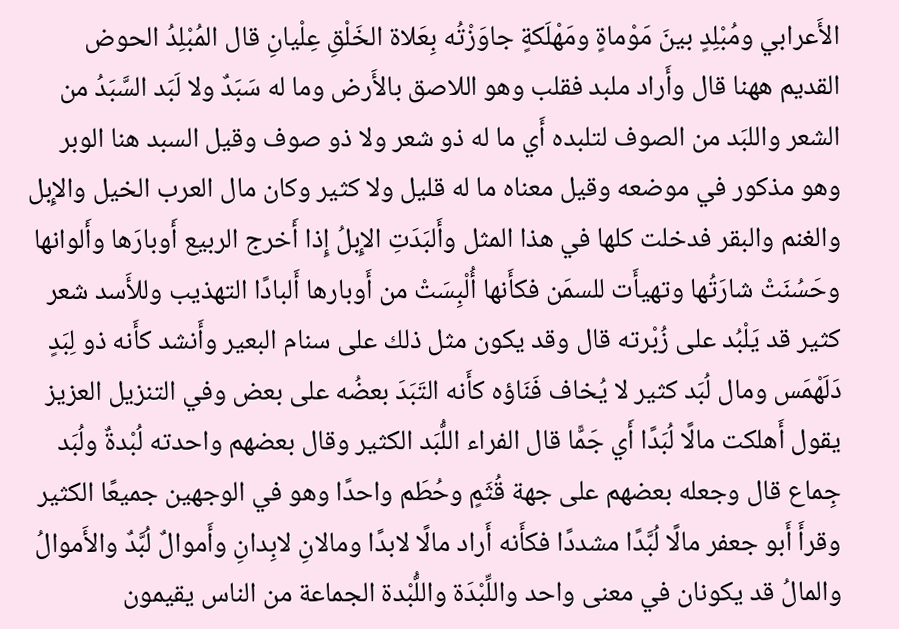الأَعرابي ومُبْلِدٍ بينَ مَوْماةٍ ومَهْلَكةٍ جاوَزْتُه بِعَلاة الخَلْقِ عِلْيانِ قال المُبْلِدُ الحوض القديم ههنا قال وأَراد ملبد فقلب وهو اللاصق بالأَرض وما له سَبَدٌ ولا لَبَد السَّبَدُ من الشعر واللبَد من الصوف لتلبده أَي ما له ذو شعر ولا ذو صوف وقيل السبد هنا الوبر وهو مذكور في موضعه وقيل معناه ما له قليل ولا كثير وكان مال العرب الخيل والإِبل والغنم والبقر فدخلت كلها في هذا المثل وأَلبَدَتِ الإِبلُ إِذا أَخرج الربيع أَوبارَها وأَلوانها وحَسُنَتْ شارَتُها وتهيأَت للسمَن فكأَنها أُلْبِسَتْ من أَوبارها أَلبادًا التهذيب وللأَسد شعر كثير قد يَلْبُد على زُبْرته قال وقد يكون مثل ذلك على سنام البعير وأَنشد كأَنه ذو لِبَدٍ دَلَهْمَس ومال لُبَد كثير لا يُخاف فَنَاؤه كأَنه التَبَدَ بعضُه على بعض وفي التنزيل العزيز يقول أَهلكت مالًا لُبَدًا أَي جَمًّا قال الفراء اللُّبَد الكثير وقال بعضهم واحدته لُبْدةٌ ولُبَد جِماع قال وجعله بعضهم على جهة قُثَمٍ وحُطَم واحدًا وهو في الوجهين جميعًا الكثير وقرأَ أَبو جعفر مالًا لُبَّدًا مشددًا فكأَنه أَراد مالًا لابدًا ومالانِ لابِدانِ وأَموالٌ لُبَّدٌ والأَموالُ والمالُ قد يكونان في معنى واحد واللِّبْدَة واللُّبْدة الجماعة من الناس يقيمون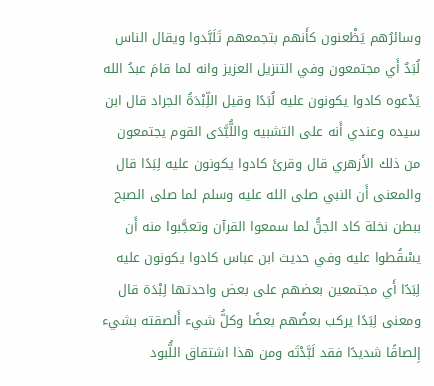وسائرُهم يَظْعنون كأَنهم بتجمعهم تَلَبَّدوا ويقال الناس لُبَدٌ أَي مجتمعون وفي التنزيل العزيز وانه لما قامَ عبدُ الله يَدْعوه كادوا يكونون عليه لُبَدًا وقيل اللِّبْدَةُ الجراد قال ابن سيده وعندي أَنه على التشبيه واللُّبَّدَى القوم يجتمعون من ذلك الأَزهري قال وقرئَ كادوا يكونون عليه لِبَدًا قال والمعنى أَن النبي صلى الله عليه وسلم لما صلى الصبح ببطن نخلة كاد الجنُّ لما سمعوا القرآن وتعجَّبوا منه أَن يسْقُطوا عليه وفي حديث ابن عباس كادوا يكونون عليه لِبَدًا أَي مجتمعين بعضهم على بعض واحدتها لِبْدَة قال ومعنى لِبَدًا يركب بعضُهم بعضًا وكلُّ شيء أَلصقته بشيء إِلصاقًا شديدًا فقد لَبَّدْتَه ومن هذا اشتقاق اللُّبود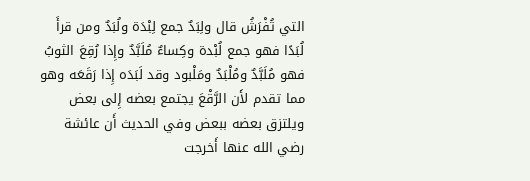التي تُفْرَشُ قال ولِبَدٌ جمع لِبْدَة ولُبَدٌ ومن قرأَ لُبَدًا فهو جمع لُبْدة وكِساءٌ مُلَبَّدٌ وإِذا رُقِعَ الثوبُ فهو مُلَبَّدٌ ومُلْبَدٌ ومَلْبود وقد لَبَدَه إِذا رَقَعَه وهو مما تقدم لأَن الرَّقْعَ يجتمع بعضه إِلى بعض ويلتزق بعضه ببعض وفي الحديث أَن عائشة رضي الله عنها أَخرجت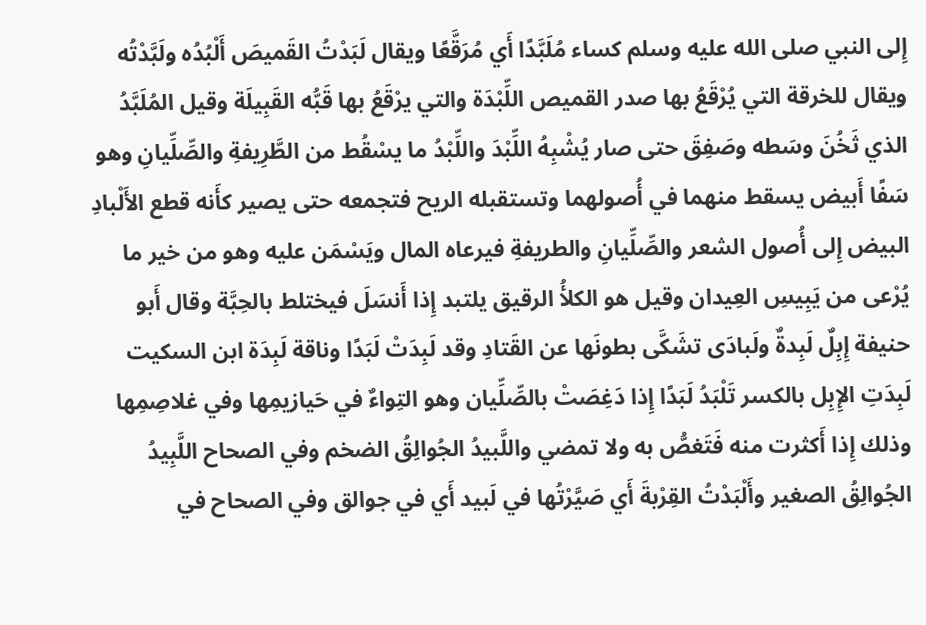إِلى النبي صلى الله عليه وسلم كساء مُلَبَّدًا أَي مُرَقَّعًا ويقال لَبَدْتُ القَميصَ أَلْبُدُه ولَبَّدْتُه ويقال للخرقة التي يُرْقَعُ بها صدر القميص اللِّبْدَة والتي يرْقَعُ بها قَبُّه القَبِيلَة وقيل المُلَبَّدُ الذي ثَخُنَ وسَطه وصَفِقَ حتى صار يُشْبِهُ اللِّبْدَ واللِّبْدُ ما يسْقُط من الطَّرِيفةِ والصِّلِّيانِ وهو سَفًا أَبيض يسقط منهما في أُصولهما وتستقبله الريح فتجمعه حتى يصير كأَنه قطع الأَلْبادِ البيض إِلى أُصول الشعر والصِّلِّيانِ والطريفةِ فيرعاه المال ويَسْمَن عليه وهو من خير ما يُرْعى من يَبِيسِ العِيدان وقيل هو الكلأُ الرقيق يلتبد إِذا أَنسَلَ فيختلط بالحِبَّة وقال أَبو حنيفة إِبِلٌ لَبِدةٌ ولَبادَى تشَكَّى بطونَها عن القَتادِ وقد لَبِدَتْ لَبَدًا وناقة لَبِدَة ابن السكيت لَبِدَتِ الإِبِل بالكسر تَلْبَدُ لَبَدًا إِذا دَغِصَتْ بالصِّلِّيان وهو التِواءٌ في حَيازيمِها وفي غلاصِمِها وذلك إِذا أَكثرت منه فَتَغصُّ به ولا تمضي واللَّبيدُ الجُوالِقُ الضخم وفي الصحاح اللَّبِيدُ الجُوالِقُ الصغير وأَلْبَدْتُ القِرْبةَ أَي صَيَّرْتُها في لَبيد أَي في جوالق وفي الصحاح في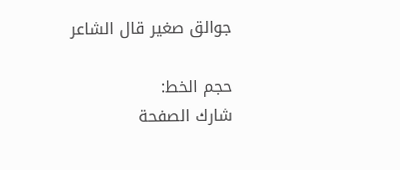جوالق صغير قال الشاعر

حجم الخط:
شارك الصفحة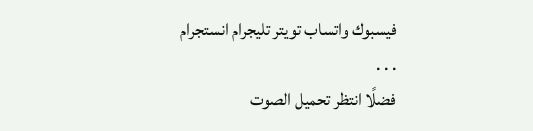فيسبوك واتساب تويتر تليجرام انستجرام
. . .
فضلًا انتظر تحميل الصوت